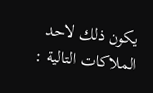يكون ذلك لاحد الملاكات التالية :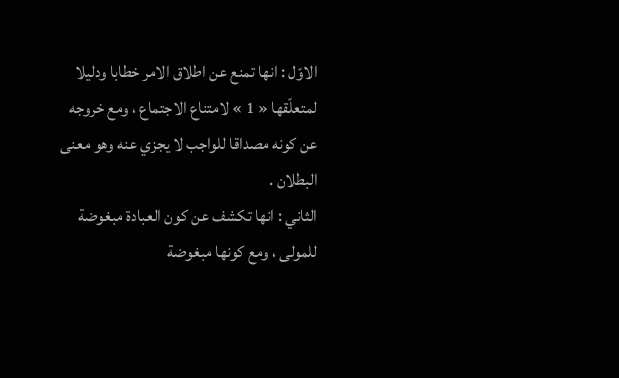الاوّل : انها تمنع عن اطلاق الامر خطابا ودليلا لمتعلّقها « 1 » لامتناع الاجتماع ، ومع خروجه عن كونه مصداقا للواجب لا يجزي عنه وهو معنى البطلان .
الثاني : انها تكشف عن كون العبادة مبغوضة للمولى ، ومع كونها مبغوضة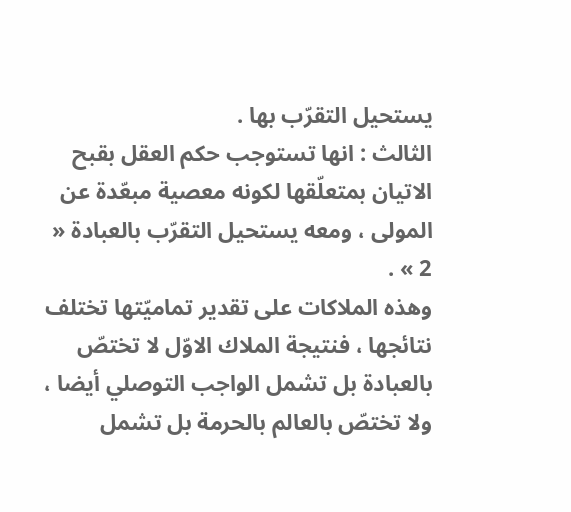يستحيل التقرّب بها .
الثالث : انها تستوجب حكم العقل بقبح الاتيان بمتعلّقها لكونه معصية مبعّدة عن المولى ، ومعه يستحيل التقرّب بالعبادة « 2 » .
وهذه الملاكات على تقدير تماميّتها تختلف نتائجها ، فنتيجة الملاك الاوّل لا تختصّ بالعبادة بل تشمل الواجب التوصلي أيضا ، ولا تختصّ بالعالم بالحرمة بل تشمل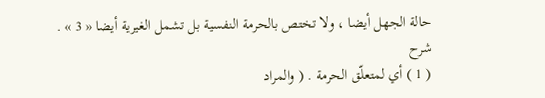حالة الجهل أيضا ، ولا تختص بالحرمة النفسية بل تشمل الغيرية أيضا « 3 » .
شرح
( 1 ) أي لمتعلّق الحرمة . ( والمراد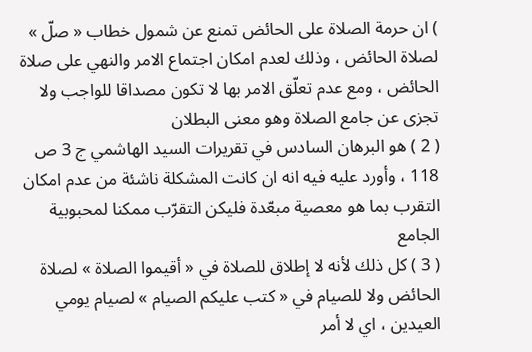) ان حرمة الصلاة على الحائض تمنع عن شمول خطاب « صلّ » لصلاة الحائض ، وذلك لعدم امكان اجتماع الامر والنهي على صلاة الحائض ، ومع عدم تعلّق الامر بها لا تكون مصداقا للواجب ولا تجزى عن جامع الصلاة وهو معنى البطلان
( 2 ) هو البرهان السادس في تقريرات السيد الهاشمي ج 3 ص 118 ، وأورد عليه فيه انه ان كانت المشكلة ناشئة من عدم امكان التقرب بما هو معصية مبعّدة فليكن التقرّب ممكنا لمحبوبية الجامع
( 3 ) كل ذلك لأنه لا إطلاق للصلاة في « أقيموا الصلاة » لصلاة الحائض ولا للصيام في « كتب عليكم الصيام » لصيام يومي العيدين ، اي لا أمر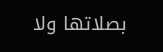بصلاتها ولا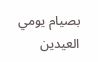بصيام يومي العيدين